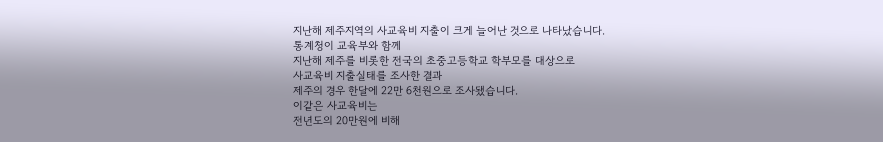지난해 제주지역의 사교육비 지출이 크게 늘어난 것으로 나타났습니다.
통계청이 교육부와 함께
지난해 제주를 비롯한 전국의 초중고등학교 학부모를 대상으로
사교육비 지출실태를 조사한 결과
제주의 경우 한달에 22만 6천원으로 조사됐습니다.
이같은 사교육비는
전년도의 20만원에 비해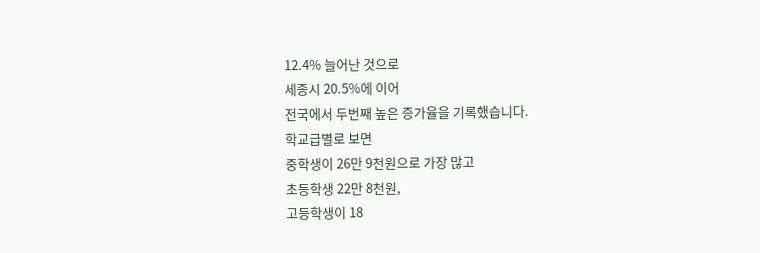12.4% 늘어난 것으로
세종시 20.5%에 이어
전국에서 두번째 높은 증가율을 기록했습니다.
학교급별로 보면
중학생이 26만 9천원으로 가장 많고
초등학생 22만 8천원,
고등학생이 18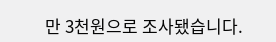만 3천원으로 조사됐습니다.